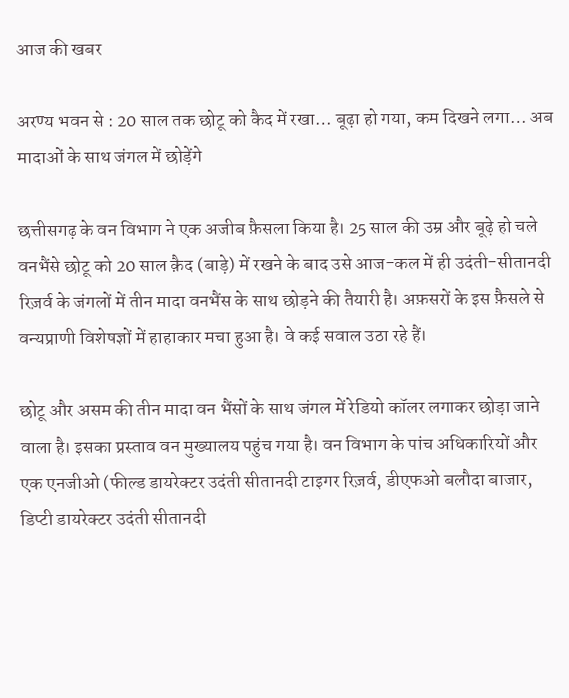आज की खबर

अरण्य भवन से : 20 साल तक छोटू को कैद में रखा… बूढ़ा हो गया, कम दिखने लगा… अब मादाओं के साथ जंगल में छोड़ेंगे

छत्तीसगढ़ के वन विभाग ने एक अजीब फ़ैसला किया है। 25 साल की उम्र और बूढ़े हो चले वनभैंसे छोटू को 20 साल क़ैद (बाड़े) में रखने के बाद उसे आज-कल में ही उदंती-सीतानदी रिज़र्व के जंगलों में तीन मादा वनभैंस के साथ छोड़ने की तैयारी है। अफ़सरों के इस फ़ैसले से वन्यप्राणी विशेषज्ञों में हाहाकार मचा हुआ है। वे कई सवाल उठा रहे हैं।

छोटू और असम की तीन मादा वन भैंसों के साथ जंगल में रेडियो कॉलर लगाकर छोड़ा जाने वाला है। इसका प्रस्ताव वन मुख्यालय पहुंच गया है। वन विभाग के पांच अधिकारियों और एक एनजीओ (फील्ड डायरेक्टर उदंती सीतानदी टाइगर रिज़र्व, डीएफओ बलौदा बाजार, डिप्टी डायरेक्टर उदंती सीतानदी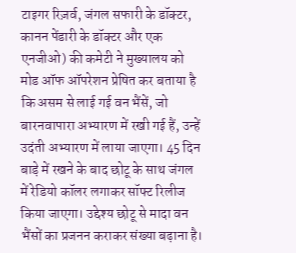टाइगर रिज़र्व, जंगल सफारी के डॉक्टर, कानन पेंडारी के डॉक्टर और एक एनजीओ) की कमेटी ने मुख्यालय को मोड ऑफ ऑपरेशन प्रेषित कर बताया है कि असम से लाई गई वन भैंसें, जो बारनवापारा अभ्यारण में रखी गई हैं, उन्हें उदंती अभ्यारण में लाया जाएगा। 45 दिन बाड़े में रखने के बाद छोटू के साथ जंगल में रेडियो कॉलर लगाकर सॉफ्ट रिलीज किया जाएगा। उद्देश्य छोटू से मादा वन भैंसों का प्रजनन कराकर संख्या बढ़ाना है।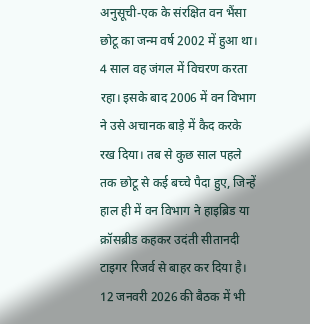अनुसूची-एक के संरक्षित वन भैंसा छोटू का जन्म वर्ष 2002 में हुआ था। 4 साल वह जंगल में विचरण करता रहा। इसके बाद 2006 में वन विभाग ने उसे अचानक बाड़े में कैद करके रख दिया। तब से कुछ साल पहले तक छोटू से कई बच्चे पैदा हुए, जिन्हें हाल ही में वन विभाग ने हाइब्रिड या क्रॉसब्रीड कहकर उदंती सीतानदी टाइगर रिजर्व से बाहर कर दिया है। 12 जनवरी 2026 की बैठक में भी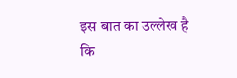इस बात का उल्लेख है कि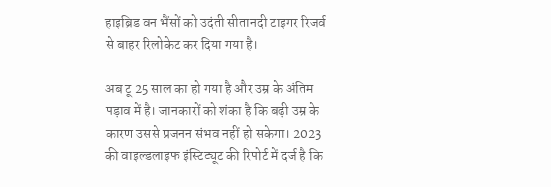हाइब्रिड वन भैंसों को उदंती सीतानदी टाइगर रिजर्व से बाहर रिलोकेट कर दिया गया है।

अब टू 25 साल का हो गया है और उम्र के अंतिम पड़ाव में है। जानकारों को शंका है कि बढ़ी उम्र के कारण उससे प्रजनन संभव नहीं हो सकेगा। 2023 की वाइल्डलाइफ इंस्टिट्यूट की रिपोर्ट में दर्ज है कि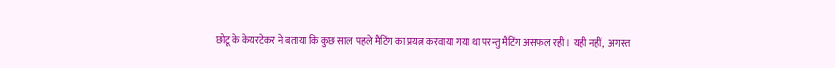छोटू के केयरटेकर ने बताया कि कुछ साल पहले मैटिंग का प्रयत्न करवाया गया था परन्तु मैटिंग असफल रही। यही नहीं,  अगस्त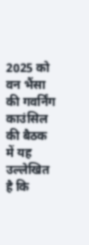2025 को वन भैंसा की गवर्निंग काउंसिल की बैठक में यह उल्लेखित है कि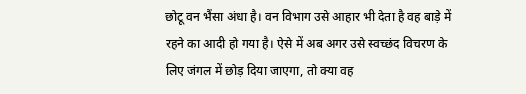छोटू वन भैंसा अंधा है। वन विभाग उसे आहार भी देता है वह बाड़े में रहने का आदी हो गया है। ऐसे में अब अगर उसे स्वच्छंद विचरण के लिए जंगल में छोड़ दिया जाएगा, तो क्या वह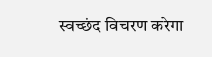स्वच्छंद विचरण करेगा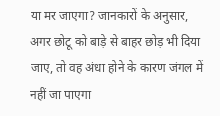या मर जाएगा? जानकारों के अनुसार, अगर छोटू को बाड़े से बाहर छोड़ भी दिया जाए, तो वह अंधा होने के कारण जंगल में नहीं जा पाएगा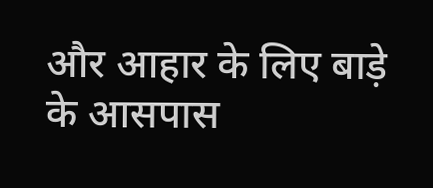और आहार के लिए बाड़े के आसपास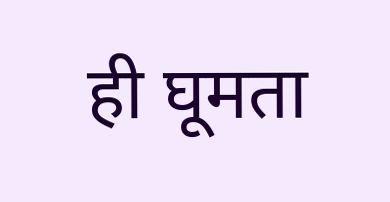ही घूमता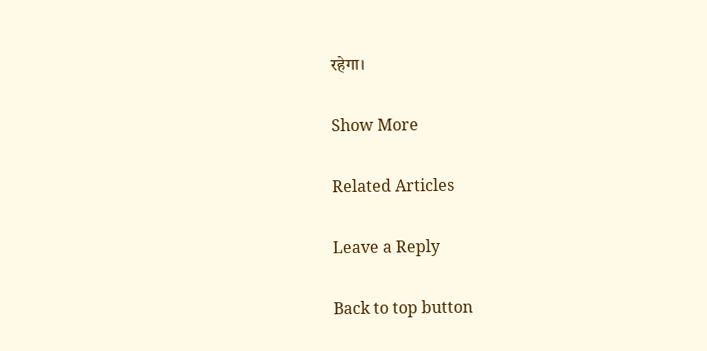रहेगा।

Show More

Related Articles

Leave a Reply

Back to top button